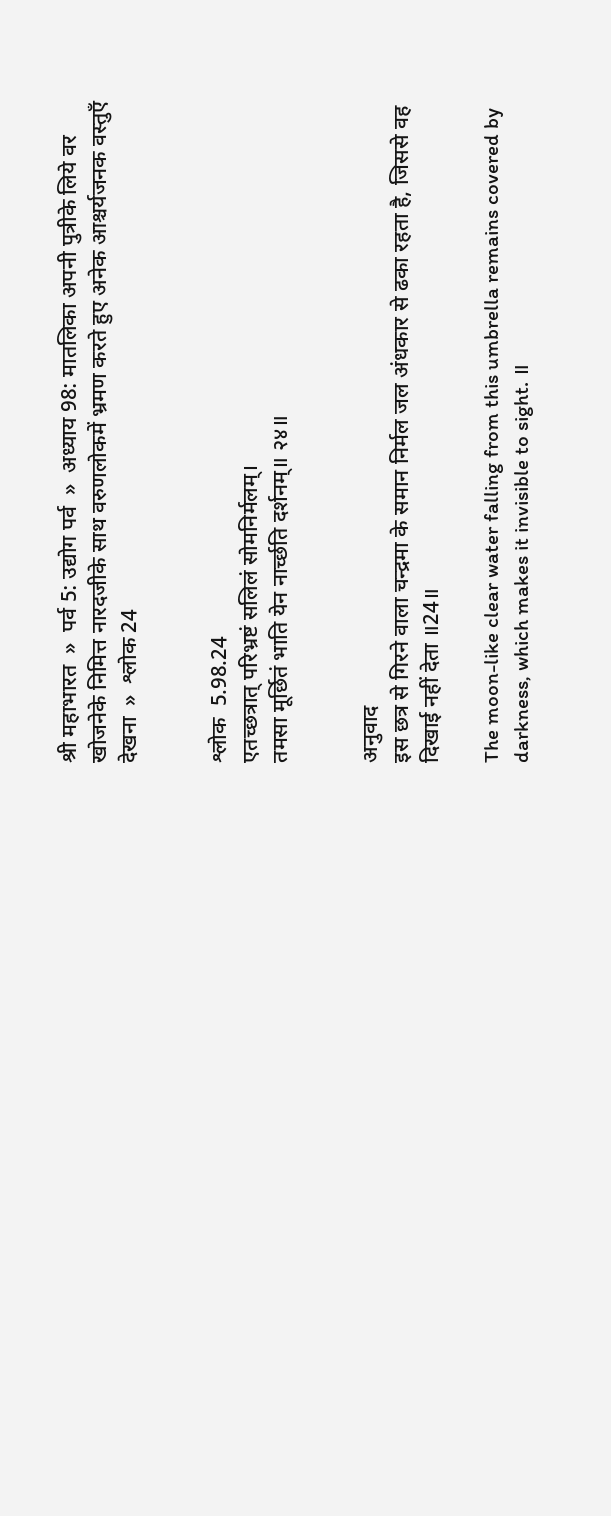श्री महाभारत  »  पर्व 5: उद्योग पर्व  »  अध्याय 98: मातलिका अपनी पुत्रीके लिये वर खोजनेके निमित्त नारदजीके साथ वरुणलोकमें भ्रमण करते हुए अनेक आश्चर्यजनक वस्तुएँ देखना  »  श्लोक 24


श्लोक  5.98.24
एतच्छत्रात् परिभ्रष्टं सलिलं सोमनिर्मलम्।
तमसा मूर्छितं भाति येन नार्च्छति दर्शनम्॥ २४॥


अनुवाद
इस छत्र से गिरने वाला चन्द्रमा के समान निर्मल जल अंधकार से ढका रहता है, जिससे वह दिखाई नहीं देता ॥24॥

The moon-like clear water falling from this umbrella remains covered by darkness, which makes it invisible to sight. ॥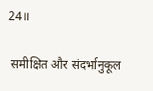24॥

 समीक्षित और संदर्भानुकूल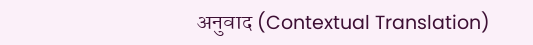अनुवाद (Contextual Translation)